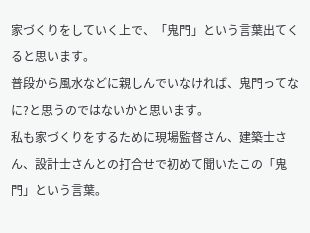家づくりをしていく上で、「鬼門」という言葉出てくると思います。
普段から風水などに親しんでいなければ、鬼門ってなに?と思うのではないかと思います。
私も家づくりをするために現場監督さん、建築士さん、設計士さんとの打合せで初めて聞いたこの「鬼門」という言葉。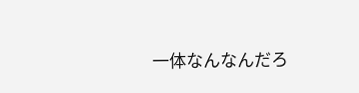一体なんなんだろ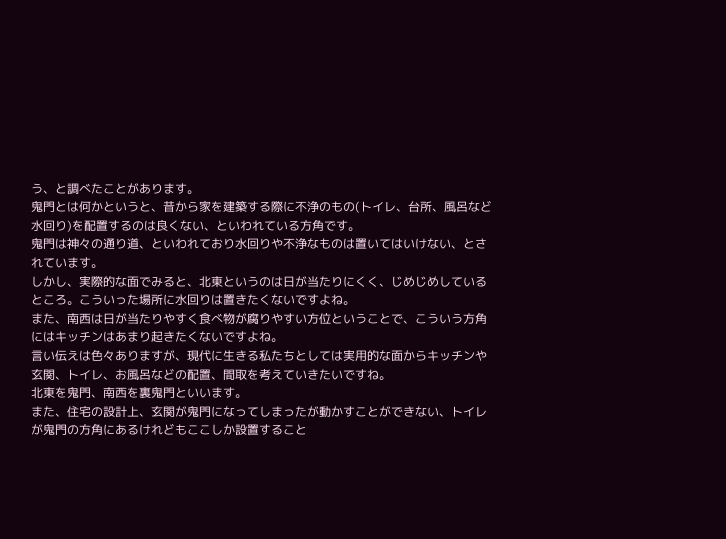う、と調べたことがあります。
鬼門とは何かというと、昔から家を建築する際に不浄のもの(トイレ、台所、風呂など水回り)を配置するのは良くない、といわれている方角です。
鬼門は神々の通り道、といわれており水回りや不浄なものは置いてはいけない、とされています。
しかし、実際的な面でみると、北東というのは日が当たりにくく、じめじめしているところ。こういった場所に水回りは置きたくないですよね。
また、南西は日が当たりやすく食べ物が腐りやすい方位ということで、こういう方角にはキッチンはあまり起きたくないですよね。
言い伝えは色々ありますが、現代に生きる私たちとしては実用的な面からキッチンや玄関、トイレ、お風呂などの配置、間取を考えていきたいですね。
北東を鬼門、南西を裏鬼門といいます。
また、住宅の設計上、玄関が鬼門になってしまったが動かすことができない、トイレが鬼門の方角にあるけれどもここしか設置すること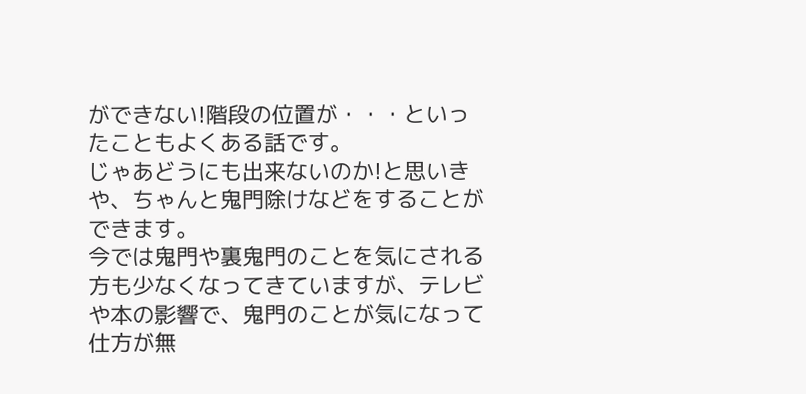ができない!階段の位置が・・・といったこともよくある話です。
じゃあどうにも出来ないのか!と思いきや、ちゃんと鬼門除けなどをすることができます。
今では鬼門や裏鬼門のことを気にされる方も少なくなってきていますが、テレビや本の影響で、鬼門のことが気になって仕方が無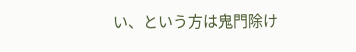い、という方は鬼門除け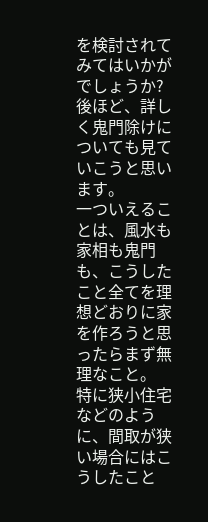を検討されてみてはいかがでしょうか?
後ほど、詳しく鬼門除けについても見ていこうと思います。
一ついえることは、風水も家相も鬼門も、こうしたこと全てを理想どおりに家を作ろうと思ったらまず無理なこと。
特に狭小住宅などのように、間取が狭い場合にはこうしたこと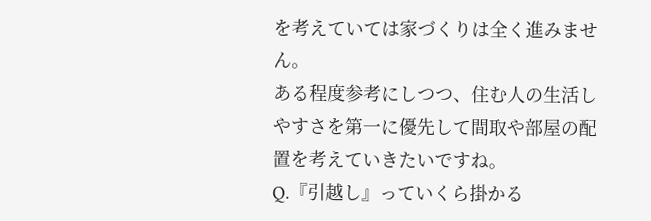を考えていては家づくりは全く進みません。
ある程度参考にしつつ、住む人の生活しやすさを第一に優先して間取や部屋の配置を考えていきたいですね。
Q.『引越し』っていくら掛かる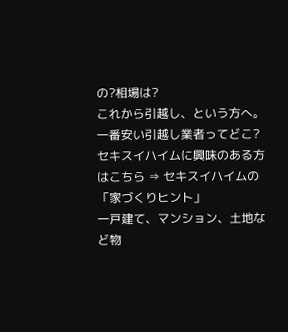の?相場は?
これから引越し、という方へ。一番安い引越し業者ってどこ?
セキスイハイムに興味のある方はこちら ⇒ セキスイハイムの「家づくりヒント」
一戸建て、マンション、土地など物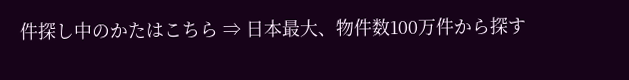件探し中のかたはこちら ⇒ 日本最大、物件数100万件から探す